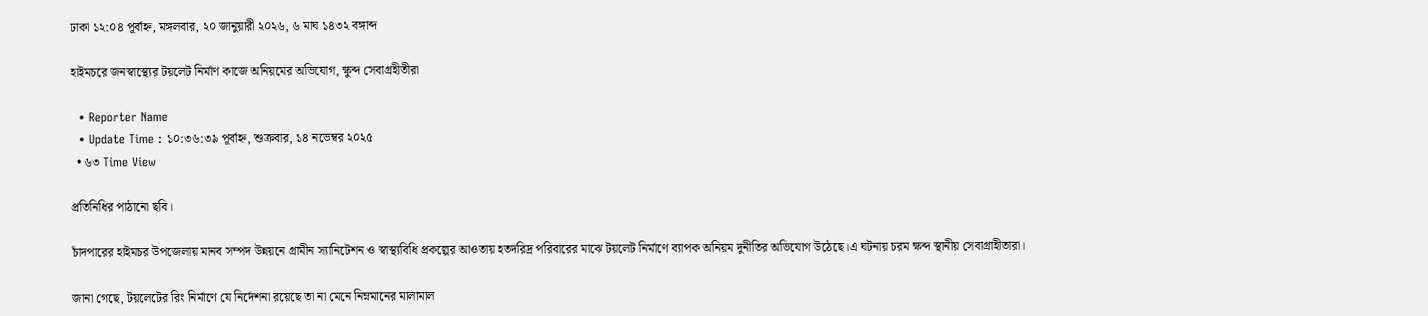ঢাকা ১২:০৪ পূর্বাহ্ন, মঙ্গলবার, ২০ জানুয়ারী ২০২৬, ৬ মাঘ ১৪৩২ বঙ্গাব্দ

হাইমচরে জনস্বাস্থ্যের টয়লেট নির্মাণ কাজে অনিয়মের অভিযোগ, ক্ষুব্দ সেবাগ্রহীতীরা

  • Reporter Name
  • Update Time : ১০:৩৬:৩৯ পূর্বাহ্ন, শুক্রবার, ১৪ নভেম্বর ২০২৫
  • ৬৩ Time View

প্রতিনিধির পাঠানো ছবি।

চাঁদপারের হাইমচর উপজেলায় মানব সম্পদ উন্নয়নে গ্রামীন স্যানিটেশন ও স্বাস্থ্যবিধি প্রকল্পের আওতায় হতদরিদ্র পরিবারের মাঝে টয়লেট নির্মাণে ব্যাপক অনিয়ম দুনীতির অভিযোগ উঠেছে।এ ঘটনায় চরম ক্ষব্দ স্থানীয় সেবাগ্রাহীতারা।

জানা গেছে, টয়লেটের রিং নির্মাণে যে নির্দেশনা রয়েছে তা না মেনে নিম্নমানের মালামাল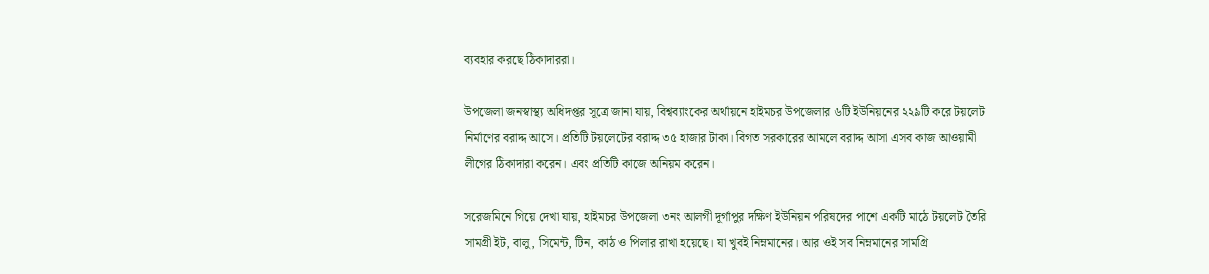ব্যবহার করছে ঠিকাদাররা।

উপজেলা জনস্বাস্থ্য অধিদপ্তর সূত্রে জানা যায়, বিশ্বব্যাংকের অর্থায়নে হাইমচর উপজেলার ৬টি ইউনিয়নের ২২৯টি করে টয়লেট নির্মাণের বরাদ্দ আসে। প্রতিটি টয়লেটের বরাদ্দ ৩৫ হাজার টাকা। বিগত সরকারের আমলে বরাদ্দ আসা এসব কাজ আওয়ামী লীগের ঠিকাদারা করেন। এবং প্রতিটি কাজে অনিয়ম করেন।

সরেজমিনে গিয়ে দেখা যায়, হাইমচর উপজেলা ৩নং আলগী দূর্গাপুর দক্ষিণ ইউনিয়ন পরিষদের পাশে একটি মাঠে টয়লেট তৈরি সামগ্রী ইট, বালু, সিমেন্ট, টিন, কাঠ ও পিলার রাখা হয়েছে। যা খুবই নিম্নমানের। আর ওই সব নিম্নমানের সামগ্রি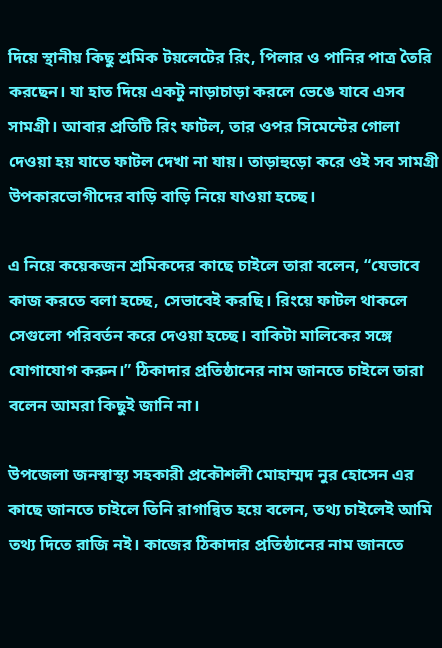দিয়ে স্থানীয় কিছু শ্রমিক টয়লেটের রিং, পিলার ও পানির পাত্র তৈরি করছেন। যা হাত দিয়ে একটু নাড়াচাড়া করলে ভেঙে যাবে এসব সামগ্রী। আবার প্রতিটি রিং ফাটল, তার ওপর সিমেন্টের গোলা দেওয়া হয় যাতে ফাটল দেখা না যায়। তাড়াহুড়ো করে ওই সব সামগ্রী উপকারভোগীদের বাড়ি বাড়ি নিয়ে যাওয়া হচ্ছে।

এ নিয়ে কয়েকজন শ্রমিকদের কাছে চাইলে তারা বলেন, “যেভাবে কাজ করতে বলা হচ্ছে, সেভাবেই করছি। রিংয়ে ফাটল থাকলে সেগুলো পরিবর্তন করে দেওয়া হচ্ছে। বাকিটা মালিকের সঙ্গে যোগাযোগ করুন।” ঠিকাদার প্রতিষ্ঠানের নাম জানতে চাইলে তারা বলেন আমরা কিছুই জানি না।

উপজেলা জনস্বাস্থ্য সহকারী প্রকৌশলী মোহাম্মদ নুর হোসেন এর কাছে জানতে চাইলে তিনি রাগান্বিত হয়ে বলেন, তথ্য চাইলেই আমি তথ্য দিতে রাজি নই। কাজের ঠিকাদার প্রতিষ্ঠানের নাম জানতে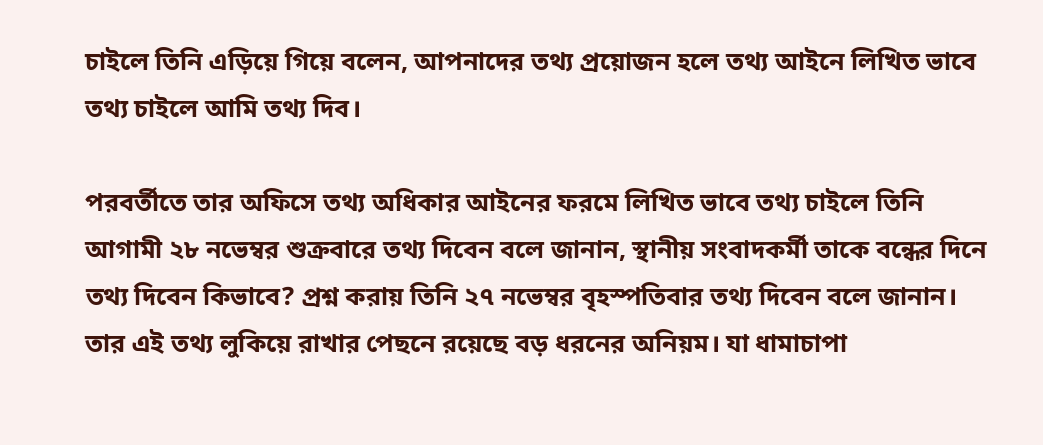চাইলে তিনি এড়িয়ে গিয়ে বলেন, আপনাদের তথ্য প্রয়োজন হলে তথ্য আইনে লিখিত ভাবে তথ্য চাইলে আমি তথ্য দিব।

পরবর্তীতে তার অফিসে তথ্য অধিকার আইনের ফরমে লিখিত ভাবে তথ্য চাইলে তিনি আগামী ২৮ নভেম্বর শুক্রবারে তথ্য দিবেন বলে জানান, স্থানীয় সংবাদকর্মী তাকে বন্ধের দিনে তথ্য দিবেন কিভাবে? প্রশ্ন করায় তিনি ২৭ নভেম্বর বৃহস্পতিবার তথ্য দিবেন বলে জানান। তার এই তথ্য লুকিয়ে রাখার পেছনে রয়েছে বড় ধরনের অনিয়ম। যা ধামাচাপা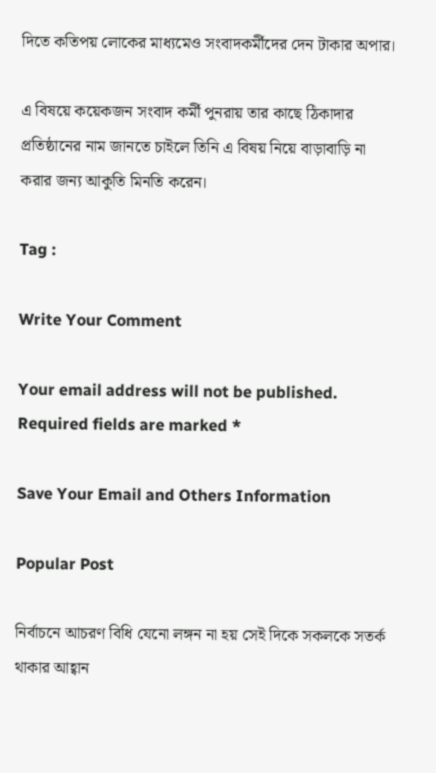দিতে কতিপয় লোকের মাধ্যমেও সংবাদকর্মীদের দেন টাকার অপার।

এ বিষয়ে কয়েকজন সংবাদ কর্মী পুনরায় তার কাছে ঠিকাদার প্রতিষ্ঠানের নাম জানতে চাইলে তিনি এ বিষয় নিয়ে বাড়াবাড়ি না করার জন্য আকুতি মিনতি করেন।

Tag :

Write Your Comment

Your email address will not be published. Required fields are marked *

Save Your Email and Others Information

Popular Post

নির্বাচনে আচরণ বিধি যেনো লঙ্গন না হয় সেই দিকে সকলকে সতর্ক থাকার আহ্বান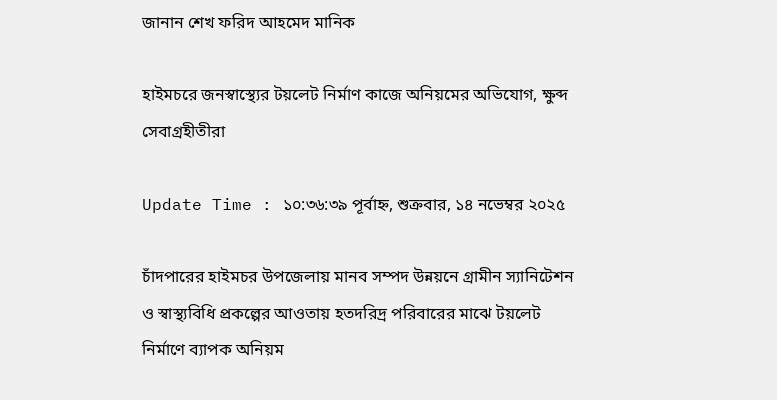জানান শেখ ফরিদ আহমেদ মানিক

হাইমচরে জনস্বাস্থ্যের টয়লেট নির্মাণ কাজে অনিয়মের অভিযোগ, ক্ষুব্দ সেবাগ্রহীতীরা

Update Time : ১০:৩৬:৩৯ পূর্বাহ্ন, শুক্রবার, ১৪ নভেম্বর ২০২৫

চাঁদপারের হাইমচর উপজেলায় মানব সম্পদ উন্নয়নে গ্রামীন স্যানিটেশন ও স্বাস্থ্যবিধি প্রকল্পের আওতায় হতদরিদ্র পরিবারের মাঝে টয়লেট নির্মাণে ব্যাপক অনিয়ম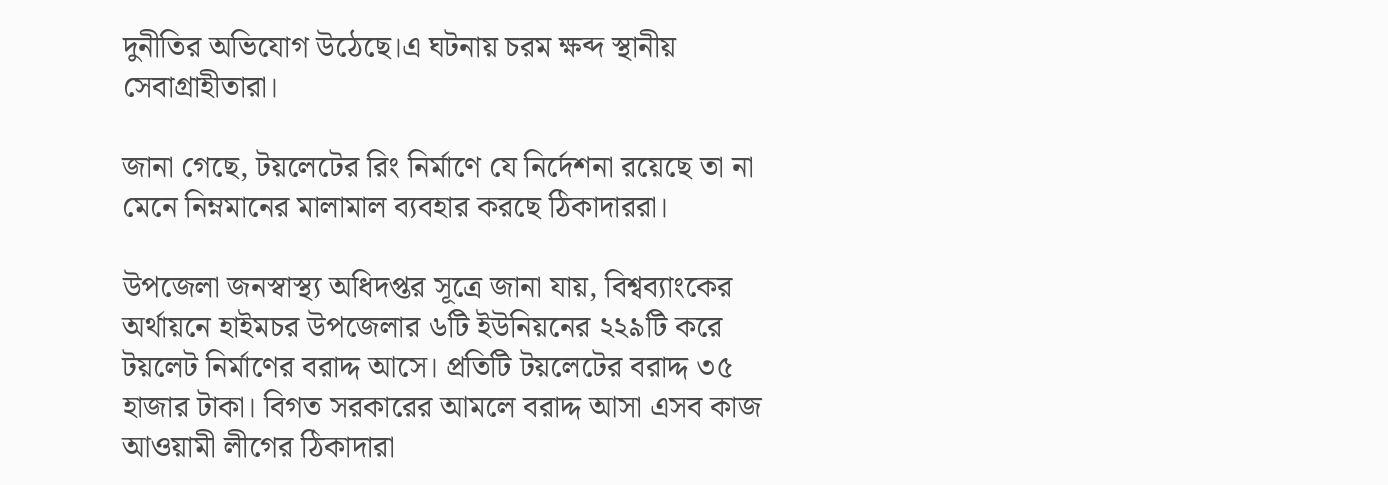দুনীতির অভিযোগ উঠেছে।এ ঘটনায় চরম ক্ষব্দ স্থানীয় সেবাগ্রাহীতারা।

জানা গেছে, টয়লেটের রিং নির্মাণে যে নির্দেশনা রয়েছে তা না মেনে নিম্নমানের মালামাল ব্যবহার করছে ঠিকাদাররা।

উপজেলা জনস্বাস্থ্য অধিদপ্তর সূত্রে জানা যায়, বিশ্বব্যাংকের অর্থায়নে হাইমচর উপজেলার ৬টি ইউনিয়নের ২২৯টি করে টয়লেট নির্মাণের বরাদ্দ আসে। প্রতিটি টয়লেটের বরাদ্দ ৩৫ হাজার টাকা। বিগত সরকারের আমলে বরাদ্দ আসা এসব কাজ আওয়ামী লীগের ঠিকাদারা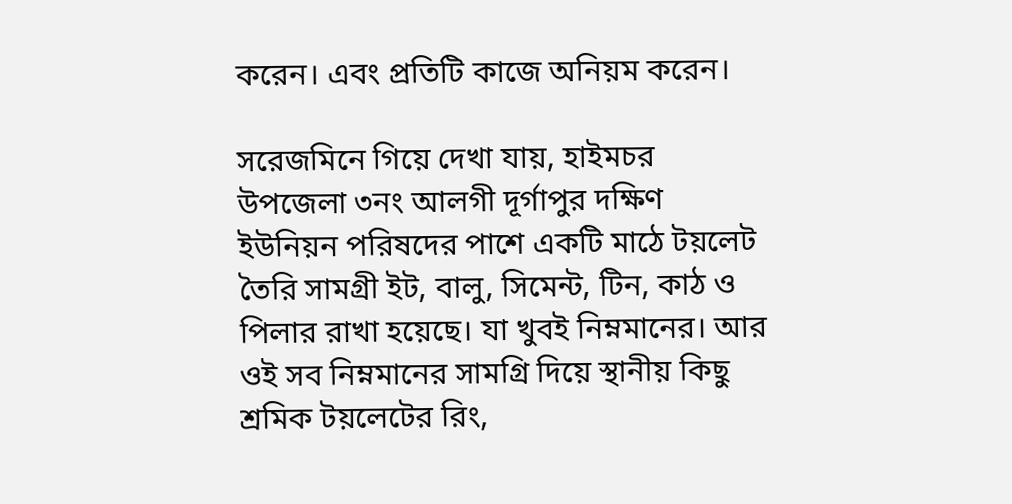করেন। এবং প্রতিটি কাজে অনিয়ম করেন।

সরেজমিনে গিয়ে দেখা যায়, হাইমচর উপজেলা ৩নং আলগী দূর্গাপুর দক্ষিণ ইউনিয়ন পরিষদের পাশে একটি মাঠে টয়লেট তৈরি সামগ্রী ইট, বালু, সিমেন্ট, টিন, কাঠ ও পিলার রাখা হয়েছে। যা খুবই নিম্নমানের। আর ওই সব নিম্নমানের সামগ্রি দিয়ে স্থানীয় কিছু শ্রমিক টয়লেটের রিং,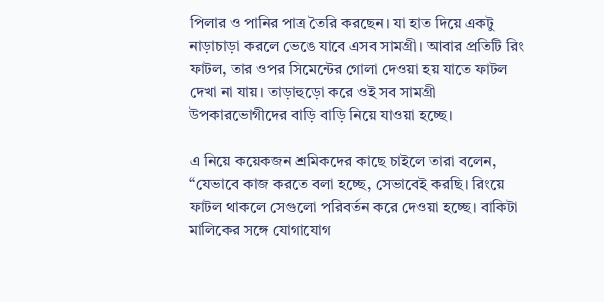পিলার ও পানির পাত্র তৈরি করছেন। যা হাত দিয়ে একটু নাড়াচাড়া করলে ভেঙে যাবে এসব সামগ্রী। আবার প্রতিটি রিং ফাটল, তার ওপর সিমেন্টের গোলা দেওয়া হয় যাতে ফাটল দেখা না যায়। তাড়াহুড়ো করে ওই সব সামগ্রী উপকারভোগীদের বাড়ি বাড়ি নিয়ে যাওয়া হচ্ছে।

এ নিয়ে কয়েকজন শ্রমিকদের কাছে চাইলে তারা বলেন, “যেভাবে কাজ করতে বলা হচ্ছে, সেভাবেই করছি। রিংয়ে ফাটল থাকলে সেগুলো পরিবর্তন করে দেওয়া হচ্ছে। বাকিটা মালিকের সঙ্গে যোগাযোগ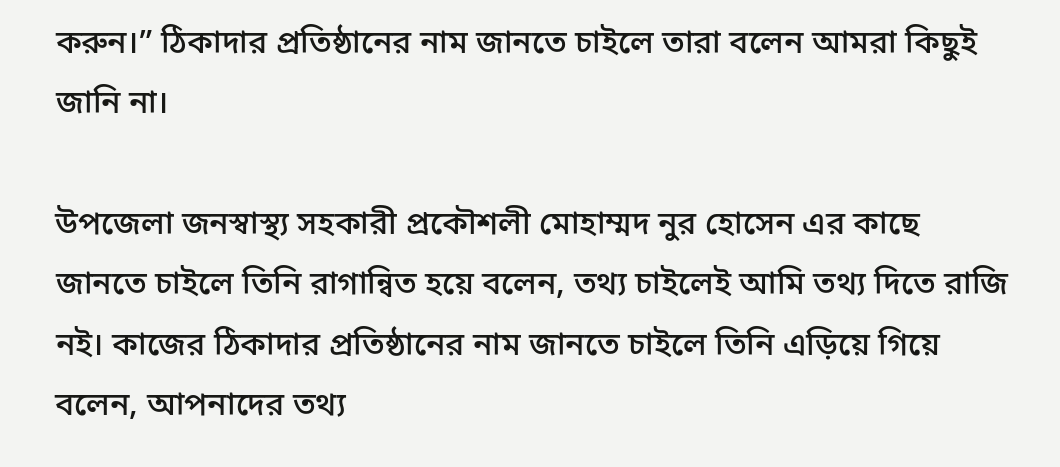করুন।” ঠিকাদার প্রতিষ্ঠানের নাম জানতে চাইলে তারা বলেন আমরা কিছুই জানি না।

উপজেলা জনস্বাস্থ্য সহকারী প্রকৌশলী মোহাম্মদ নুর হোসেন এর কাছে জানতে চাইলে তিনি রাগান্বিত হয়ে বলেন, তথ্য চাইলেই আমি তথ্য দিতে রাজি নই। কাজের ঠিকাদার প্রতিষ্ঠানের নাম জানতে চাইলে তিনি এড়িয়ে গিয়ে বলেন, আপনাদের তথ্য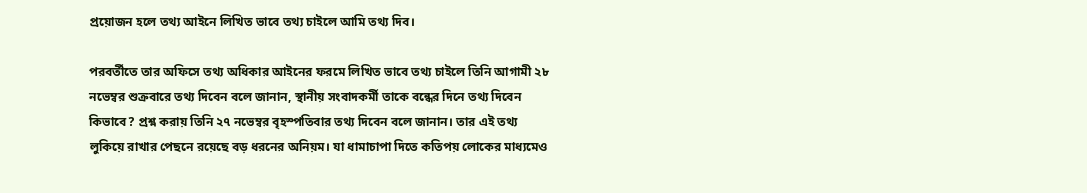প্রয়োজন হলে তথ্য আইনে লিখিত ভাবে তথ্য চাইলে আমি তথ্য দিব।

পরবর্তীতে তার অফিসে তথ্য অধিকার আইনের ফরমে লিখিত ভাবে তথ্য চাইলে তিনি আগামী ২৮ নভেম্বর শুক্রবারে তথ্য দিবেন বলে জানান, স্থানীয় সংবাদকর্মী তাকে বন্ধের দিনে তথ্য দিবেন কিভাবে? প্রশ্ন করায় তিনি ২৭ নভেম্বর বৃহস্পতিবার তথ্য দিবেন বলে জানান। তার এই তথ্য লুকিয়ে রাখার পেছনে রয়েছে বড় ধরনের অনিয়ম। যা ধামাচাপা দিতে কতিপয় লোকের মাধ্যমেও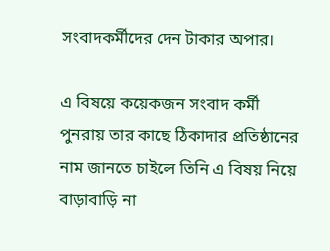সংবাদকর্মীদের দেন টাকার অপার।

এ বিষয়ে কয়েকজন সংবাদ কর্মী পুনরায় তার কাছে ঠিকাদার প্রতিষ্ঠানের নাম জানতে চাইলে তিনি এ বিষয় নিয়ে বাড়াবাড়ি না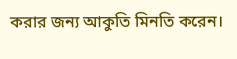করার জন্য আকুতি মিনতি করেন।